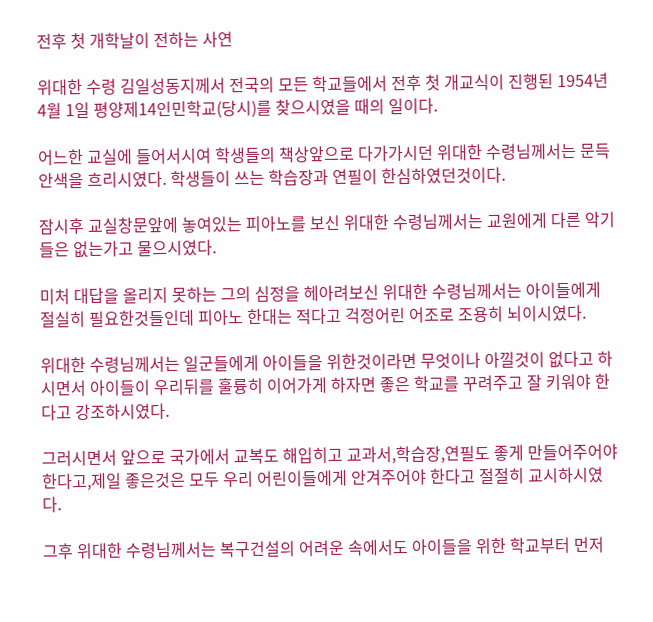전후 첫 개학날이 전하는 사연

위대한 수령 김일성동지께서 전국의 모든 학교들에서 전후 첫 개교식이 진행된 1954년 4월 1일 평양제14인민학교(당시)를 찾으시였을 때의 일이다.

어느한 교실에 들어서시여 학생들의 책상앞으로 다가가시던 위대한 수령님께서는 문득 안색을 흐리시였다. 학생들이 쓰는 학습장과 연필이 한심하였던것이다.

잠시후 교실창문앞에 놓여있는 피아노를 보신 위대한 수령님께서는 교원에게 다른 악기들은 없는가고 물으시였다.

미처 대답을 올리지 못하는 그의 심정을 헤아려보신 위대한 수령님께서는 아이들에게 절실히 필요한것들인데 피아노 한대는 적다고 걱정어린 어조로 조용히 뇌이시였다.

위대한 수령님께서는 일군들에게 아이들을 위한것이라면 무엇이나 아낄것이 없다고 하시면서 아이들이 우리뒤를 훌륭히 이어가게 하자면 좋은 학교를 꾸려주고 잘 키워야 한다고 강조하시였다.

그러시면서 앞으로 국가에서 교복도 해입히고 교과서,학습장,연필도 좋게 만들어주어야 한다고,제일 좋은것은 모두 우리 어린이들에게 안겨주어야 한다고 절절히 교시하시였다.

그후 위대한 수령님께서는 복구건설의 어려운 속에서도 아이들을 위한 학교부터 먼저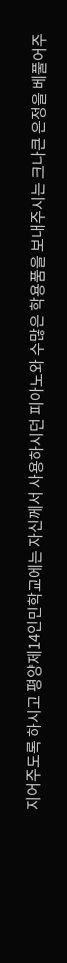지어주도록 하시고 평양제14인민학교에는 자신께서 사용하시던 피아노와 수많은 학용품을 보내주시는 크나큰 은정을 베풀어주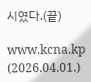시였다.(끝)

www.kcna.kp (2026.04.01.)